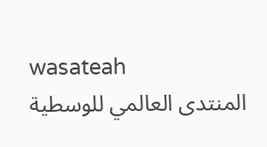wasateah
المنتدى العالمي للوسطية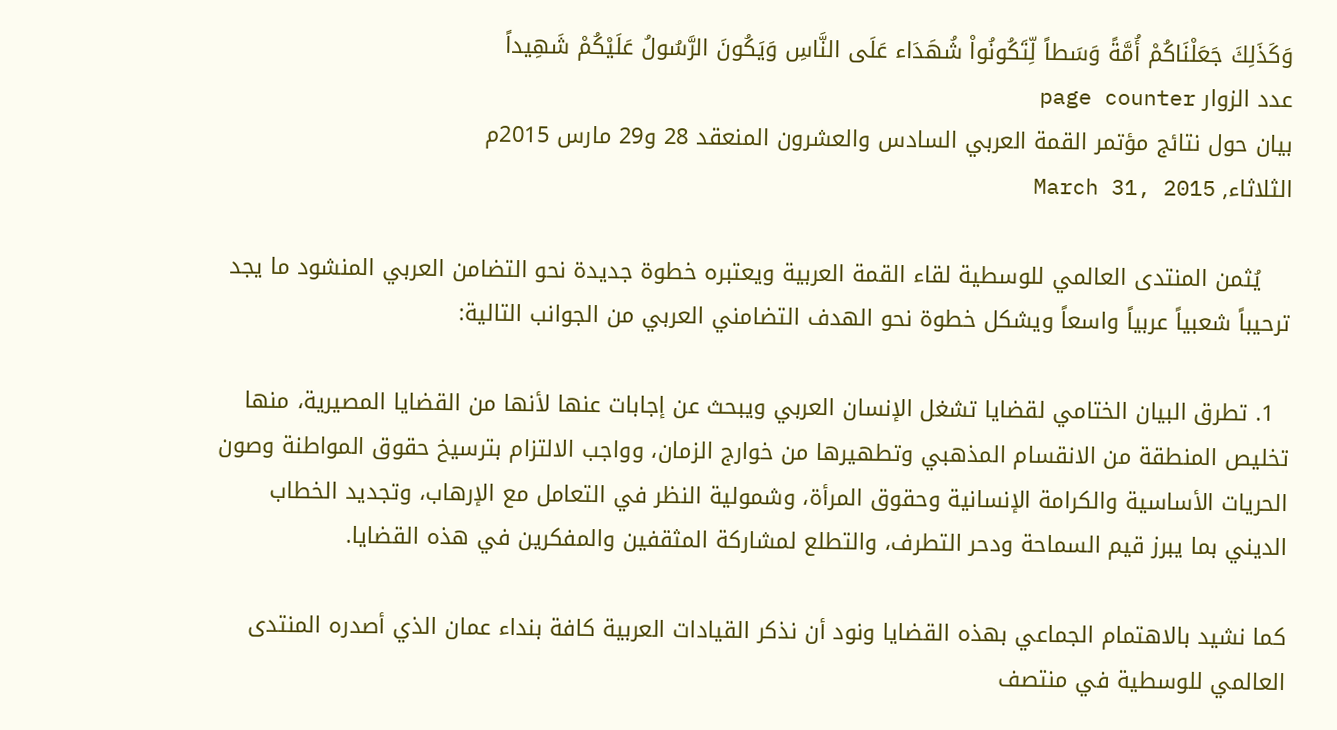وَكَذَلِكَ جَعَلْنَاكُمْ أُمَّةً وَسَطاً لِّتَكُونُواْ شُهَدَاء عَلَى النَّاسِ وَيَكُونَ الرَّسُولُ عَلَيْكُمْ شَهِيداً
عدد الزوار page counter
بيان حول نتائج مؤتمر القمة العربي السادس والعشرون المنعقد 28 و29 مارس 2015م
الثلاثاء, March 31, 2015

    يُثمن المنتدى العالمي للوسطية لقاء القمة العربية ويعتبره خطوة جديدة نحو التضامن العربي المنشود ما يجد ترحيباً شعبياً عربياً واسعاً ويشكل خطوة نحو الهدف التضامني العربي من الجوانب التالية:

  1. تطرق البيان الختامي لقضايا تشغل الإنسان العربي ويبحث عن إجابات عنها لأنها من القضايا المصيرية، منها تخليص المنطقة من الانقسام المذهبي وتطهيرها من خوارج الزمان، وواجب الالتزام بترسيخ حقوق المواطنة وصون الحريات الأساسية والكرامة الإنسانية وحقوق المرأة، وشمولية النظر في التعامل مع الإرهاب، وتجديد الخطاب الديني بما يبرز قيم السماحة ودحر التطرف، والتطلع لمشاركة المثقفين والمفكرين في هذه القضايا.

كما نشيد بالاهتمام الجماعي بهذه القضايا ونود أن نذكر القيادات العربية كافة بنداء عمان الذي أصدره المنتدى العالمي للوسطية في منتصف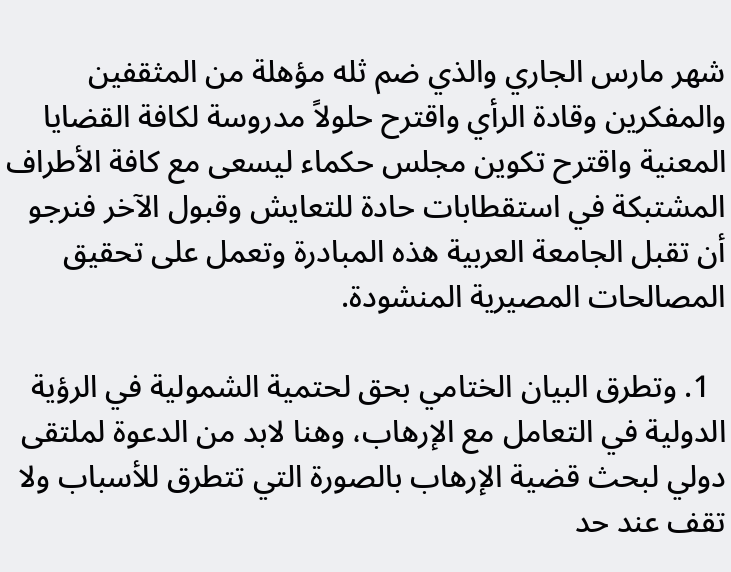شهر مارس الجاري والذي ضم ثله مؤهلة من المثقفين والمفكرين وقادة الرأي واقترح حلولاً مدروسة لكافة القضايا المعنية واقترح تكوين مجلس حكماء ليسعى مع كافة الأطراف المشتبكة في استقطابات حادة للتعايش وقبول الآخر فنرجو أن تقبل الجامعة العربية هذه المبادرة وتعمل على تحقيق المصالحات المصيرية المنشودة.

  1. وتطرق البيان الختامي بحق لحتمية الشمولية في الرؤية الدولية في التعامل مع الإرهاب، وهنا لابد من الدعوة لملتقى دولي لبحث قضية الإرهاب بالصورة التي تتطرق للأسباب ولا تقف عند حد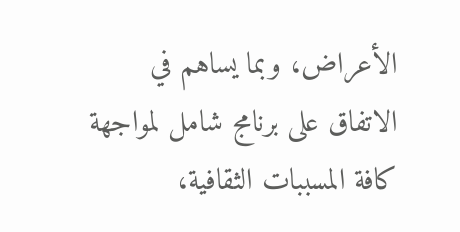الأعراض، وبما يساهم في الاتفاق على برنامج شامل لمواجهة كافة المسببات الثقافية،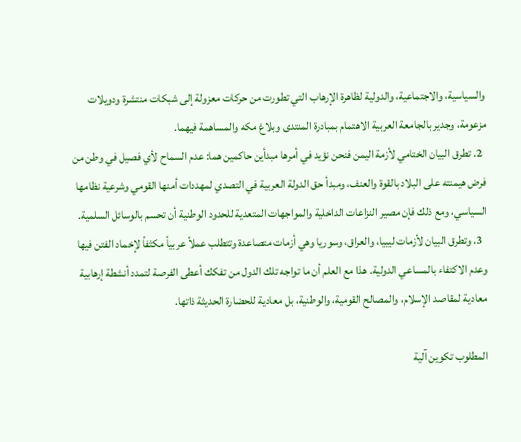والسياسية، والاجتماعية، والدولية لظاهرة الإرهاب التي تطورت من حركات معزولة إلى شبكات منتشرة ودويلات مزعومة، وجدير بالجامعة العربية الاهتمام بمبادرة المنتدى وبلاغ مكه والمساهمة فيهما.
  2. تطرق البيان الختامي لأزمة اليمن فنحن نؤيد في أمرها مبدأين حاكمين هما: عدم السماح لأي فصيل في وطن من فرض هيمنته على البلاد بالقوة والعنف، ومبدأ حق الدولة العربية في التصدي لمهددات أمنها القومي وشرعية نظامها السياسي، ومع ذلك فإن مصير النزاعات الداخلية والمواجهات المتعدية للحدود الوطنية أن تحسم بالوسائل السلمية.
  3. وتطرق البيان لأزمات ليبيا، والعراق، وسوريا وهي أزمات متصاعدة وتتطلب عملاً عربياً مكثفاً لإخماد الفتن فيها وعدم الاكتفاء بالمساعي الدولية. هذا مع العلم أن ما تواجه تلك الدول من تفكك أعطى الفرصة لتمدد أنشطة إرهابية معادية لمقاصد الإسلام، والمصالح القومية، والوطنية، بل معادية للحضارة الحديثة ذاتها.

المطلوب تكوين آلية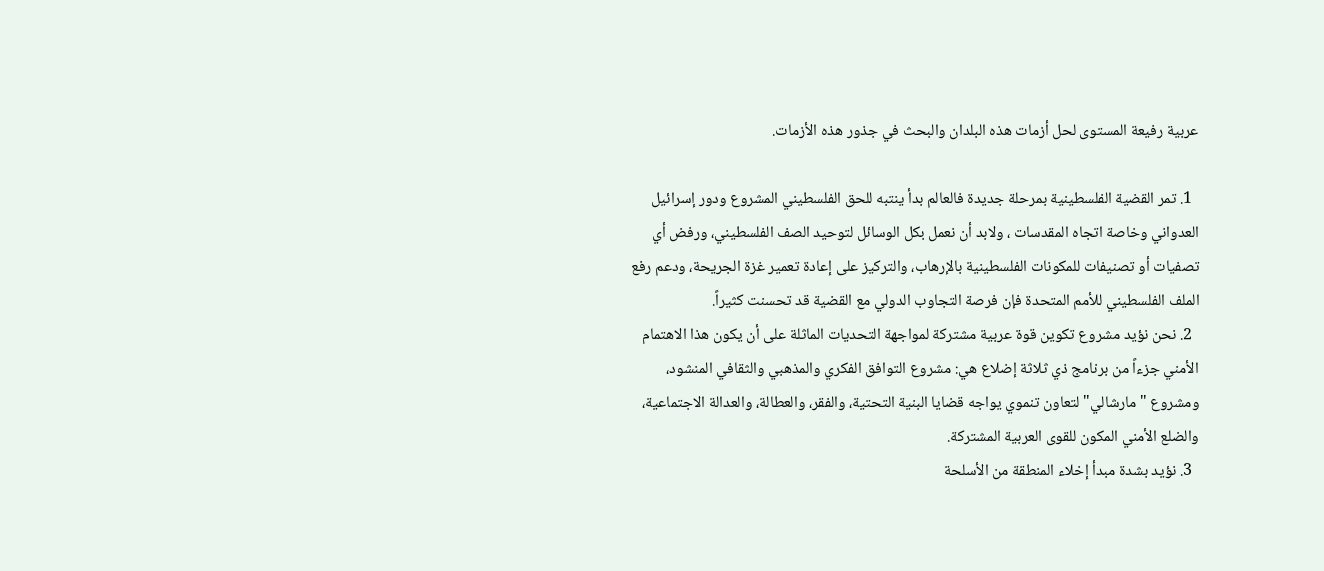عربية رفيعة المستوى لحل أزمات هذه البلدان والبحث في جذور هذه الأزمات.

  1. تمر القضية الفلسطينية بمرحلة جديدة فالعالم بدأ ينتبه للحق الفلسطيني المشروع ودور إسرائيل العدواني وخاصة اتجاه المقدسات ، ولابد أن نعمل بكل الوسائل لتوحيد الصف الفلسطيني، ورفض أي تصفيات أو تصنيفات للمكونات الفلسطينية بالإرهاب، والتركيز على إعادة تعمير غزة الجريحة، ودعم رفع الملف الفلسطيني للأمم المتحدة فإن فرصة التجاوب الدولي مع القضية قد تحسنت كثيراً.
  2. نحن نؤيد مشروع تكوين قوة عربية مشتركة لمواجهة التحديات الماثلة على أن يكون هذا الاهتمام الأمني جزءاً من برنامج ذي ثلاثة إضلاع هي: مشروع التوافق الفكري والمذهبي والثقافي المنشود، ومشروع "مارشالي" لتعاون تنموي يواجه قضايا البنية التحتية، والفقر، والعطالة، والعدالة الاجتماعية، والضلع الأمني المكون للقوى العربية المشتركة.
  3. نؤيد بشدة مبدأ إخلاء المنطقة من الأسلحة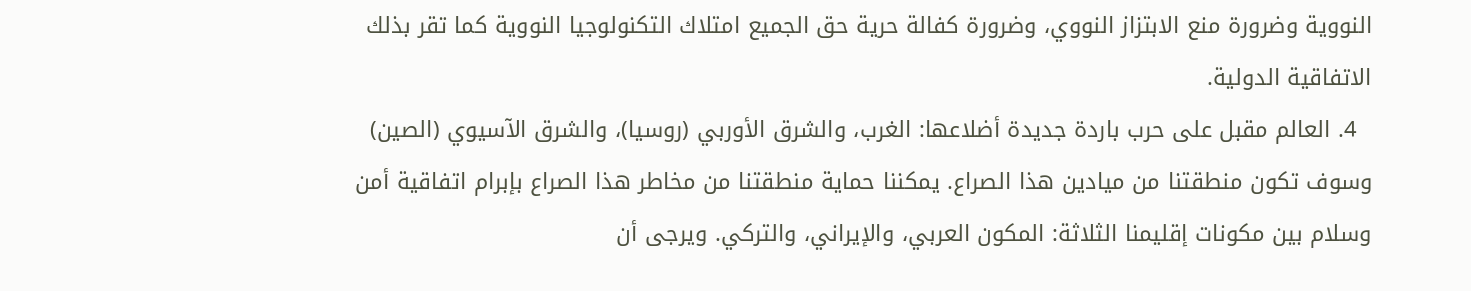النووية وضرورة منع الابتزاز النووي، وضرورة كفالة حرية حق الجميع امتلاك التكنولوجيا النووية كما تقر بذلك الاتفاقية الدولية.
  4. العالم مقبل على حرب باردة جديدة أضلاعها: الغرب، والشرق الأوربي (روسيا)، والشرق الآسيوي (الصين) وسوف تكون منطقتنا من ميادين هذا الصراع. يمكننا حماية منطقتنا من مخاطر هذا الصراع بإبرام اتفاقية أمن وسلام بين مكونات إقليمنا الثلاثة: المكون العربي، والإيراني، والتركي. ويرجى أن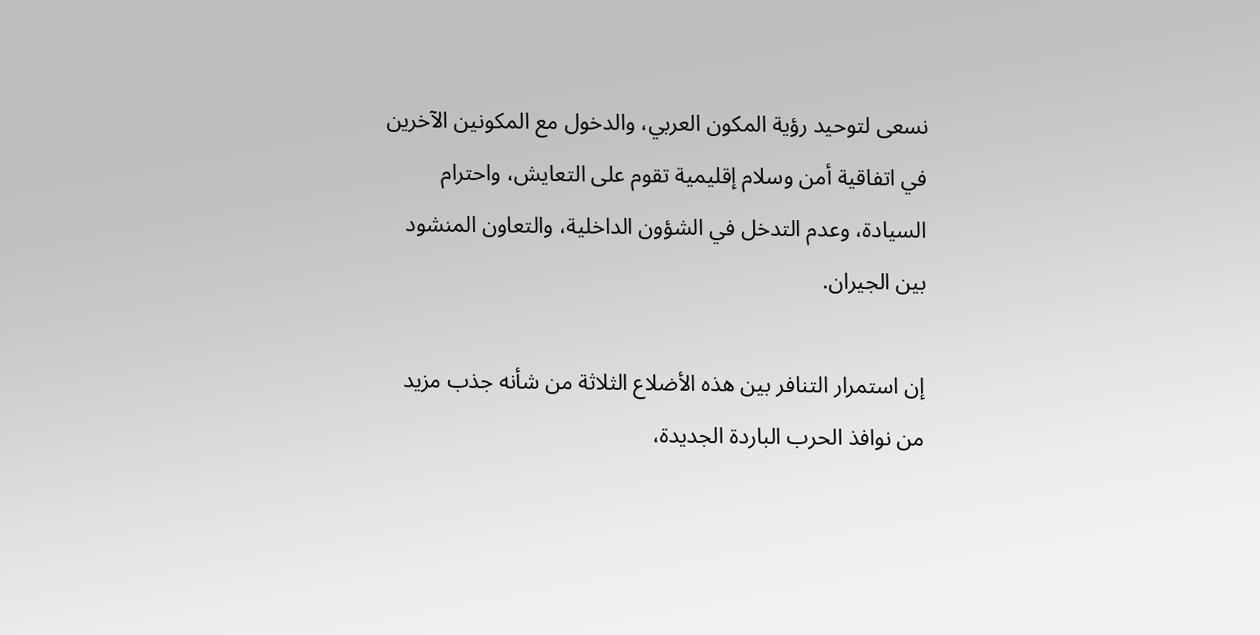نسعى لتوحيد رؤية المكون العربي، والدخول مع المكونين الآخرين في اتفاقية أمن وسلام إقليمية تقوم على التعايش، واحترام السيادة، وعدم التدخل في الشؤون الداخلية، والتعاون المنشود بين الجيران.

إن استمرار التنافر بين هذه الأضلاع الثلاثة من شأنه جذب مزيد من نوافذ الحرب الباردة الجديدة،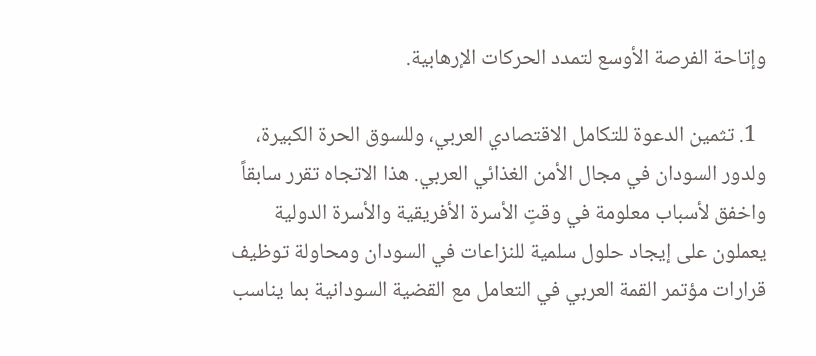وإتاحة الفرصة الأوسع لتمدد الحركات الإرهابية.

  1. تثمين الدعوة للتكامل الاقتصادي العربي، وللسوق الحرة الكبيرة، ولدور السودان في مجال الأمن الغذائي العربي. هذا الاتجاه تقرر سابقاً واخفق لأسباب معلومة في وقتٍ الأسرة الأفريقية والأسرة الدولية يعملون على إيجاد حلول سلمية للنزاعات في السودان ومحاولة توظيف قرارات مؤتمر القمة العربي في التعامل مع القضية السودانية بما يناسب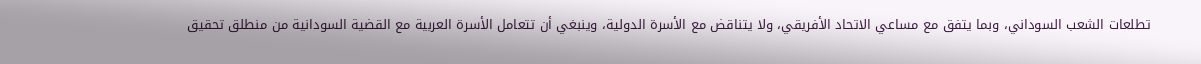تطلعات الشعب السوداني، وبما يتفق مع مساعي الاتحاد الأفريقي، ولا يتناقض مع الأسرة الدولية، وينبغي أن تتعامل الأسرة العربية مع القضية السودانية من منطلق تحقيق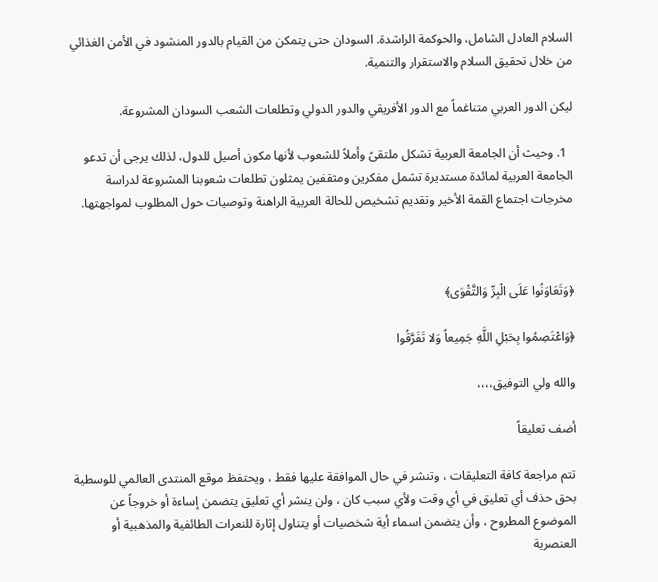السلام العادل الشامل، والحوكمة الراشدة. السودان حتى يتمكن من القيام بالدور المنشود في الأمن الغذائي من خلال تحقيق السلام والاستقرار والتنمية.

ليكن الدور العربي متناغماً مع الدور الأفريقي والدور الدولي وتطلعات الشعب السودان المشروعة.

  1. وحيث أن الجامعة العربية تشكل ملتقىً وأملاً للشعوب لأنها مكون أصيل للدول، لذلك يرجى أن تدعو الجامعة العربية لمائدة مستديرة تشمل مفكرين ومثقفين يمثلون تطلعات شعوبنا المشروعة لدراسة مخرجات اجتماع القمة الأخير وتقديم تشخيص للحالة العربية الراهنة وتوصيات حول المطلوب لمواجهتها.



﴿وَتَعَاوَنُوا عَلَى الْبِرِّ وَالتَّقْوَى﴾

﴿وَاعْتَصِمُوا بِحَبْلِ اللَّهِ جَمِيعاً وَلا تَفَرَّقُوا

والله ولي التوفيق،،،،

أضف تعليقاً

تتم مراجعة كافة التعليقات ، وتنشر في حال الموافقة عليها فقط ، ويحتفظ موقع المنتدى العالمي للوسطية بحق حذف أي تعليق في أي وقت ولأي سبب كان ، ولن ينشر أي تعليق يتضمن إساءة أو خروجاً عن الموضوع المطروح ، وأن يتضمن اسماء أية شخصيات أو يتناول إثارة للنعرات الطائفية والمذهبية أو العنصرية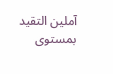آملين التقيد بمستوى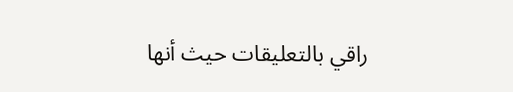راقي بالتعليقات حيث أنها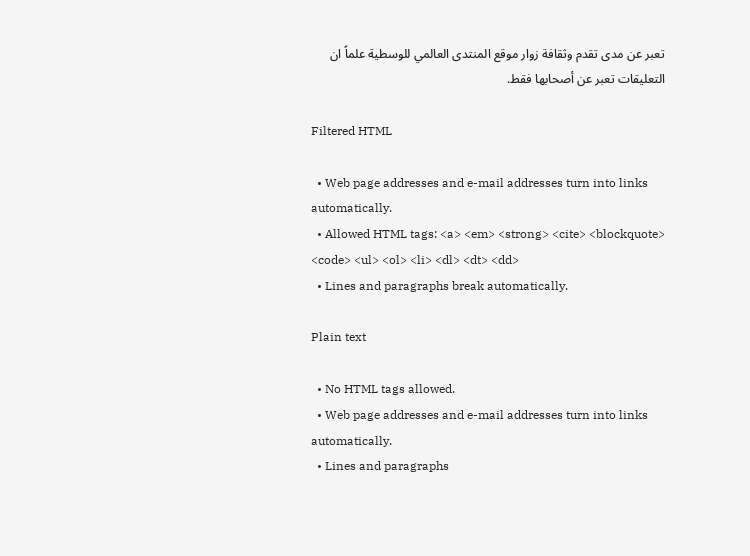تعبر عن مدى تقدم وثقافة زوار موقع المنتدى العالمي للوسطية علماً ان التعليقات تعبر عن أصحابها فقط.

Filtered HTML

  • Web page addresses and e-mail addresses turn into links automatically.
  • Allowed HTML tags: <a> <em> <strong> <cite> <blockquote> <code> <ul> <ol> <li> <dl> <dt> <dd>
  • Lines and paragraphs break automatically.

Plain text

  • No HTML tags allowed.
  • Web page addresses and e-mail addresses turn into links automatically.
  • Lines and paragraphs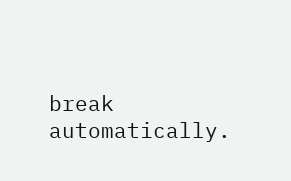break automatically.